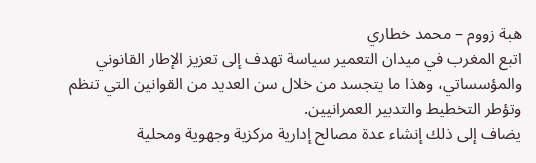هبة زووم – محمد خطاري
اتبع المغرب في ميدان التعمير سياسة تهدف إلى تعزيز الإطار القانوني والمؤسساتي، وهذا ما يتجسد من خلال سن العديد من القوانين التي تنظم وتؤطر التخطيط والتدبير العمرانيين.
يضاف إلى ذلك إنشاء عدة مصالح إدارية مركزية وجهوية ومحلية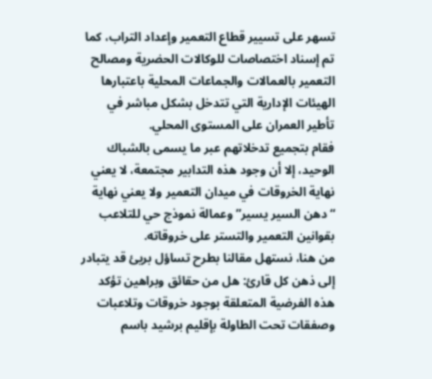تسهر على تسيير قطاع التعمير وإعداد التراب، كما تم إسناد اختصاصات للوكالات الحضرية ومصالح التعمير بالعمالات والجماعات المحلية باعتبارها الهيئات الإدارية التي تتدخل بشكل مباشر في تأطير العمران على المستوى المحلي.
فقام بتجميع تدخلاتهم عبر ما يسمى بالشباك الوحيد، إلا أن وجود هذه التدابير مجتمعة، لا يعني نهاية الخروقات في ميدان التعمير ولا يعني نهاية “دهن السير يسير” وعمالة نموذج حي للتلاعب بقوانين التعمير والتستر على خروقاته.
من هنا، نستهل مقالنا بطرح تساؤل بريئ قد يتبادر إلى ذهن كل قارئ: هل من حقائق وبراهين تؤكد هذه الفرضية المتعلقة بوجود خروقات وتلاعبات وصفقات تحت الطاولة بإقليم برشيد باسم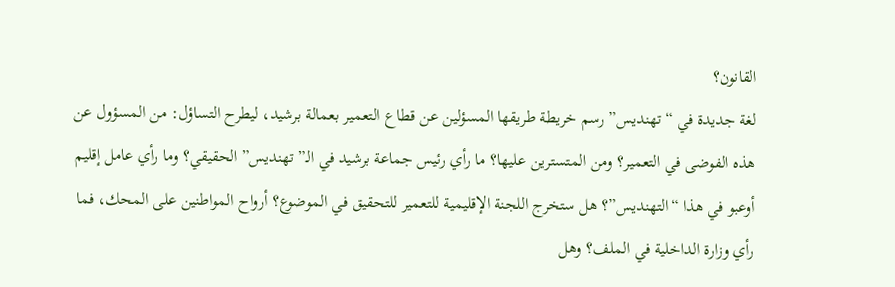القانون؟
لغة جديدة في “تهنديس” رسم خريطة طريقها المسؤلين عن قطاع التعمير بعمالة برشيد، ليطرح التساؤل: من المسؤول عن هذه الفوضى في التعمير؟ ومن المتسترين عليها؟ ما رأي رئيس جماعة برشيد في الـ”تهنديس” الحقيقي؟ وما رأي عامل إقليم أوعبو في هذا “التهنديس”؟ هل ستخرج اللجنة الإقليمية للتعمير للتحقيق في الموضوع؟ أرواح المواطنين على المحك، فما رأي وزارة الداخلية في الملف؟ وهل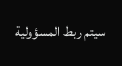سيتم ربط المسؤولية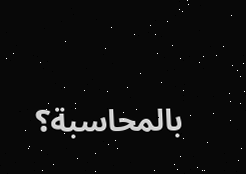بالمحاسبة؟